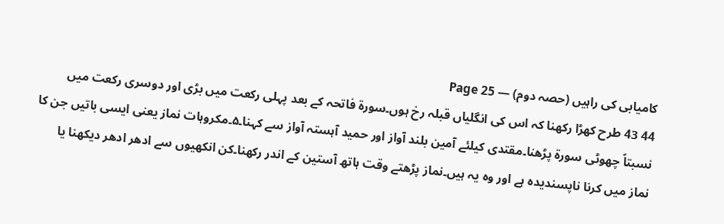کامیابی کی راہیں (حصہ دوم) — Page 25
44 43 طرح کھڑا رکھنا کہ اس کی انگلیاں قبلہ رخ ہوں۔سورۃ فاتحہ کے بعد پہلی رکعت میں بڑی اور دوسری رکعت میں نسبتاً چھوٹی سورۃ پڑھنا۔مقتدی کیلئے آمین بلند آواز اور حمید آہستہ آواز سے کہنا۔۵۔مکروہات نماز یعنی ایسی باتیں جن کا نماز میں کرنا ناپسندیدہ ہے اور وہ یہ ہیں۔نماز پڑھتے وقت ہاتھ آستین کے اندر رکھنا۔کن انکھیوں سے ادھر ادھر دیکھنا یا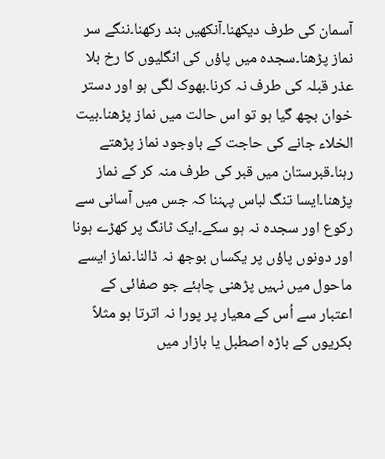آسمان کی طرف دیکھنا۔آنکھیں بند رکھنا۔ننگے سر نماز پڑھنا۔سجدہ میں پاؤں کی انگلیوں کا رخ بلا عذر قبلہ کی طرف نہ کرنا۔بھوک لگی ہو اور دستر خوان بچھ گیا ہو تو اس حالت میں نماز پڑھنا۔بیت الخلاء جانے کی حاجت کے باوجود نماز پڑھتے رہنا۔قبرستان میں قبر کی طرف منہ کر کے نماز پڑھنا۔ایسا تنگ لباس پہننا کہ جس میں آسانی سے رکوع اور سجدہ نہ ہو سکے۔ایک ٹانگ پر کھڑے ہونا اور دونوں پاؤں پر یکساں بوجھ نہ ڈالنا۔نماز ایسے ماحول میں نہیں پڑھنی چاہئے جو صفائی کے اعتبار سے اُس کے معیار پر پورا نہ اترتا ہو مثلاً بکریوں کے باڑہ اصطبل یا بازار میں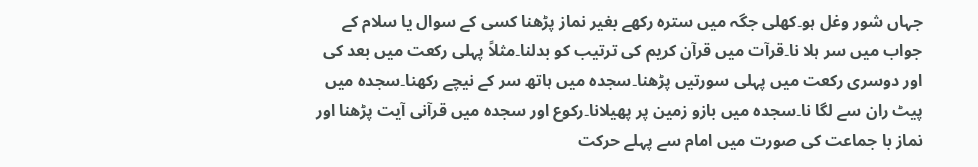جہاں شور وغل ہو۔کھلی جگہ میں سترہ رکھے بغیر نماز پڑھنا کسی کے سوال یا سلام کے جواب میں سر ہلا نا۔قرآت میں قرآن کریم کی ترتیب کو بدلنا۔مثلاً پہلی رکعت میں بعد کی اور دوسری رکعت میں پہلی سورتیں پڑھنا۔سجدہ میں ہاتھ سر کے نیچے رکھنا۔سجدہ میں پیٹ ران سے لگا نا۔سجدہ میں بازو زمین پر پھیلانا۔رکوع اور سجدہ میں قرآنی آیت پڑھنا اور نماز با جماعت کی صورت میں امام سے پہلے حرکت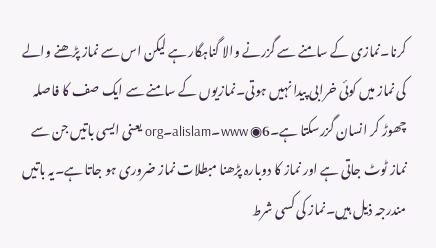کرنا۔نمازی کے سامنے سے گزرنے والا گناہگار ہے لیکن اس سے نماز پڑھنے والے کی نماز میں کوئی خرابی پیدا نہیں ہوتی۔نمازیوں کے سامنے سے ایک صف کا فاصلہ چھوڑ کر انسان گزرسکتا ہے۔6◉ www۔alislam۔org یعنی ایسی باتیں جن سے نماز ٹوٹ جاتی ہے اور نماز کا دوبارہ پڑھنا مبطلات نماز ضروری ہو جاتا ہے۔یہ باتیں مندرجہ ذیل ہیں۔نماز کی کسی شرط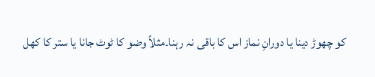کو چھوڑ دینا یا دورانِ نماز اس کا باقی نہ رہنا۔مثلاً وضو کا ٹوٹ جانا یا ستر کا کھل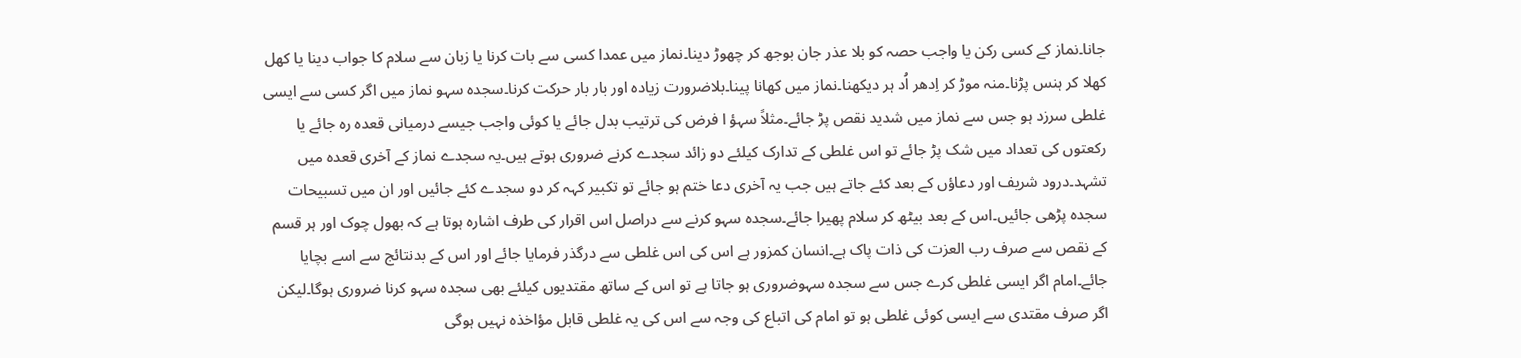جانا۔نماز کے کسی رکن یا واجب حصہ کو بلا عذر جان بوجھ کر چھوڑ دینا۔نماز میں عمدا کسی سے بات کرنا یا زبان سے سلام کا جواب دینا یا کھل کھلا کر ہنس پڑنا۔منہ موڑ کر اِدھر اُد ہر دیکھنا۔نماز میں کھانا پینا۔بلاضرورت زیادہ اور بار بار حرکت کرنا۔سجدہ سہو نماز میں اگر کسی سے ایسی غلطی سرزد ہو جس سے نماز میں شدید نقص پڑ جائے۔مثلاً سہؤ ا فرض کی ترتیب بدل جائے یا کوئی واجب جیسے درمیانی قعدہ رہ جائے یا رکعتوں کی تعداد میں شک پڑ جائے تو اس غلطی کے تدارک کیلئے دو زائد سجدے کرنے ضروری ہوتے ہیں۔یہ سجدے نماز کے آخری قعدہ میں تشہد۔درود شریف اور دعاؤں کے بعد کئے جاتے ہیں جب یہ آخری دعا ختم ہو جائے تو تکبیر کہہ کر دو سجدے کئے جائیں اور ان میں تسبیحات سجدہ پڑھی جائیں۔اس کے بعد بیٹھ کر سلام پھیرا جائے۔سجدہ سہو کرنے سے دراصل اس اقرار کی طرف اشارہ ہوتا ہے کہ بھول چوک اور ہر قسم کے نقص سے صرف رب العزت کی ذات پاک ہے۔انسان کمزور ہے اس کی اس غلطی سے درگذر فرمایا جائے اور اس کے بدنتائج سے اسے بچایا جائے۔امام اگر ایسی غلطی کرے جس سے سجدہ سہوضروری ہو جاتا ہے تو اس کے ساتھ مقتدیوں کیلئے بھی سجدہ سہو کرنا ضروری ہوگا۔لیکن اگر صرف مقتدی سے ایسی کوئی غلطی ہو تو امام کی اتباع کی وجہ سے اس کی یہ غلطی قابل مؤاخذہ نہیں ہوگی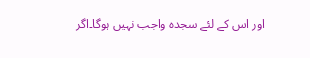اور اس کے لئے سجدہ واجب نہیں ہوگا۔اگر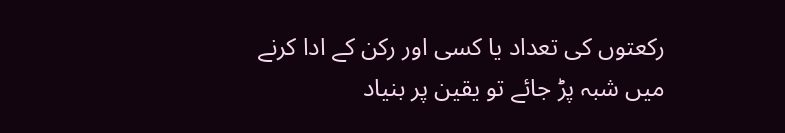رکعتوں کی تعداد یا کسی اور رکن کے ادا کرنے میں شبہ پڑ جائے تو یقین پر بنیاد